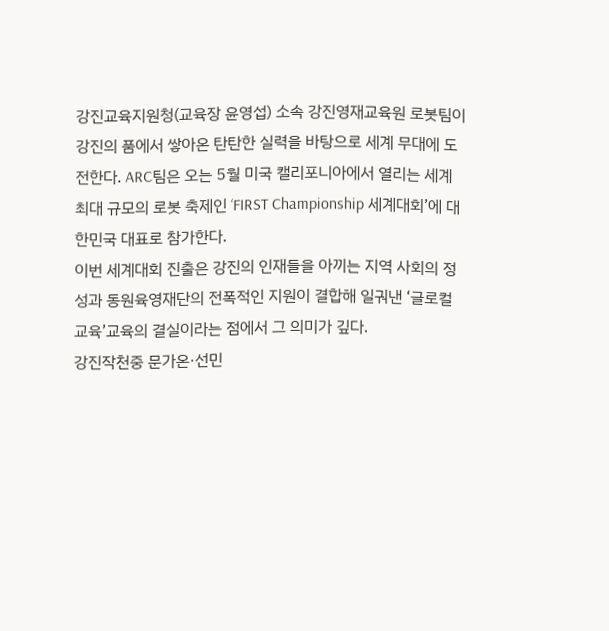강진교육지원청(교육장 윤영섭) 소속 강진영재교육원 로봇팀이 강진의 품에서 쌓아온 탄탄한 실력을 바탕으로 세계 무대에 도전한다. ARC팀은 오는 5월 미국 캘리포니아에서 열리는 세계 최대 규모의 로봇 축제인 ‘FIRST Championship 세계대회’에 대한민국 대표로 참가한다.
이번 세계대회 진출은 강진의 인재들을 아끼는 지역 사회의 정성과 동원육영재단의 전폭적인 지원이 결합해 일궈낸 ‘글로컬 교육’교육의 결실이라는 점에서 그 의미가 깊다.
강진작천중 문가온·선민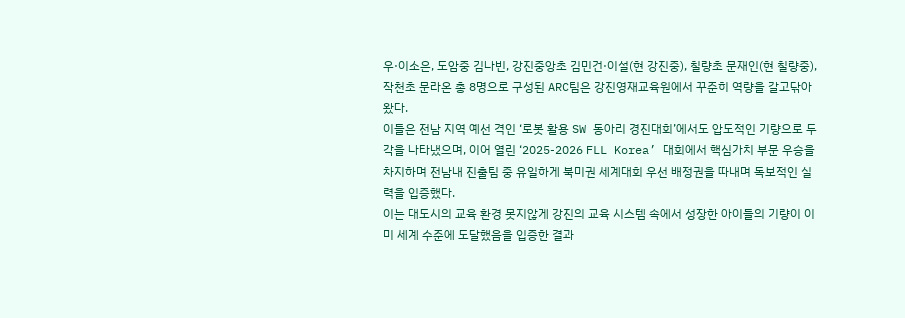우·이소은, 도암중 김나빈, 강진중앙초 김민건·이설(현 강진중), 칠량초 문재인(현 칠량중), 작천초 문라온 총 8명으로 구성된 ARC팀은 강진영재교육원에서 꾸준히 역량을 갈고닦아 왔다.
이들은 전남 지역 예선 격인 ‘로봇 활용 SW 동아리 경진대회’에서도 압도적인 기량으로 두각을 나타냈으며, 이어 열린 ‘2025-2026 FLL Korea’ 대회에서 핵심가치 부문 우승을 차지하며 전남내 진출팀 중 유일하게 북미권 세계대회 우선 배정권을 따내며 독보적인 실력을 입증했다.
이는 대도시의 교육 환경 못지않게 강진의 교육 시스템 속에서 성장한 아이들의 기량이 이미 세계 수준에 도달했음을 입증한 결과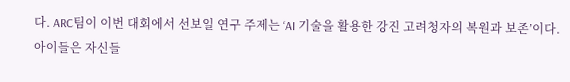다. ARC팀이 이번 대회에서 선보일 연구 주제는 ‘AI 기술을 활용한 강진 고려청자의 복원과 보존’이다.
아이들은 자신들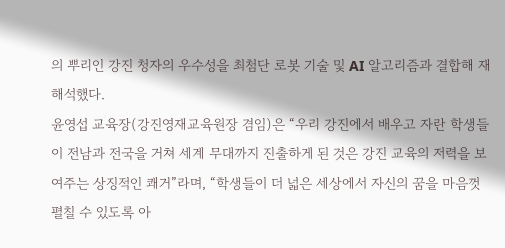의 뿌리인 강진 청자의 우수성을 최첨단 로봇 기술 및 AI 알고리즘과 결합해 재해석했다.
윤영섭 교육장(강진영재교육원장 겸임)은 “우리 강진에서 배우고 자란 학생들이 전남과 전국을 거쳐 세계 무대까지 진출하게 된 것은 강진 교육의 저력을 보여주는 상징적인 쾌거”라며, “학생들이 더 넓은 세상에서 자신의 꿈을 마음껏 펼칠 수 있도록 아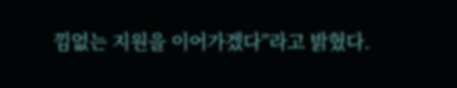낌없는 지원을 이어가겠다”라고 밝혔다.